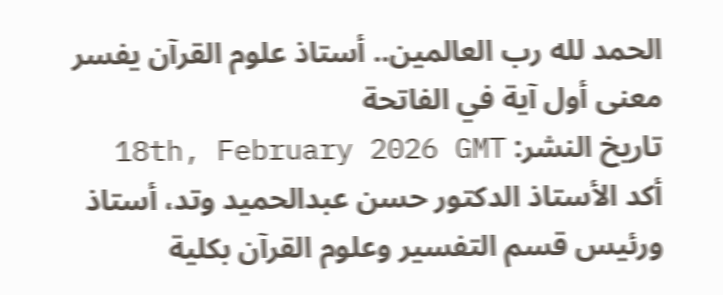الحمد لله رب العالمين.. أستاذ علوم القرآن يفسر معنى أول آية في الفاتحة
تاريخ النشر: 18th, February 2026 GMT
أكد الأستاذ الدكتور حسن عبدالحميد وتد، أستاذ ورئيس قسم التفسير وعلوم القرآن بكلية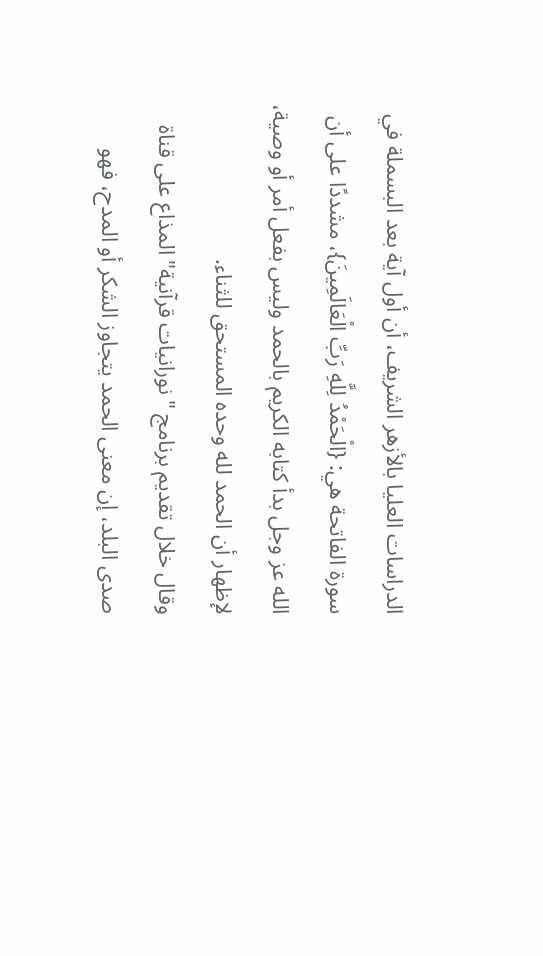الدراسات العليا بالأزهر الشريف، أن أول آية بعد البسملة في سورة الفاتحة هي: {الْحَمْدُ لِلَّهِ رَبِّ الْعَالَمِينَ}، مشددًا على أن الله عز وجل بدأ كتابه الكريم بالحمد وليس بفعل أمر أو وصية، لإظهار أن الحمد لله وحده المستحق للثناء.
وقال خلال تقديم برنامج "نورانيات قرآنية" المذاع على قناة صدى البلد، إن معنى الحمد يتجاوز الشكر أو المدح، فهو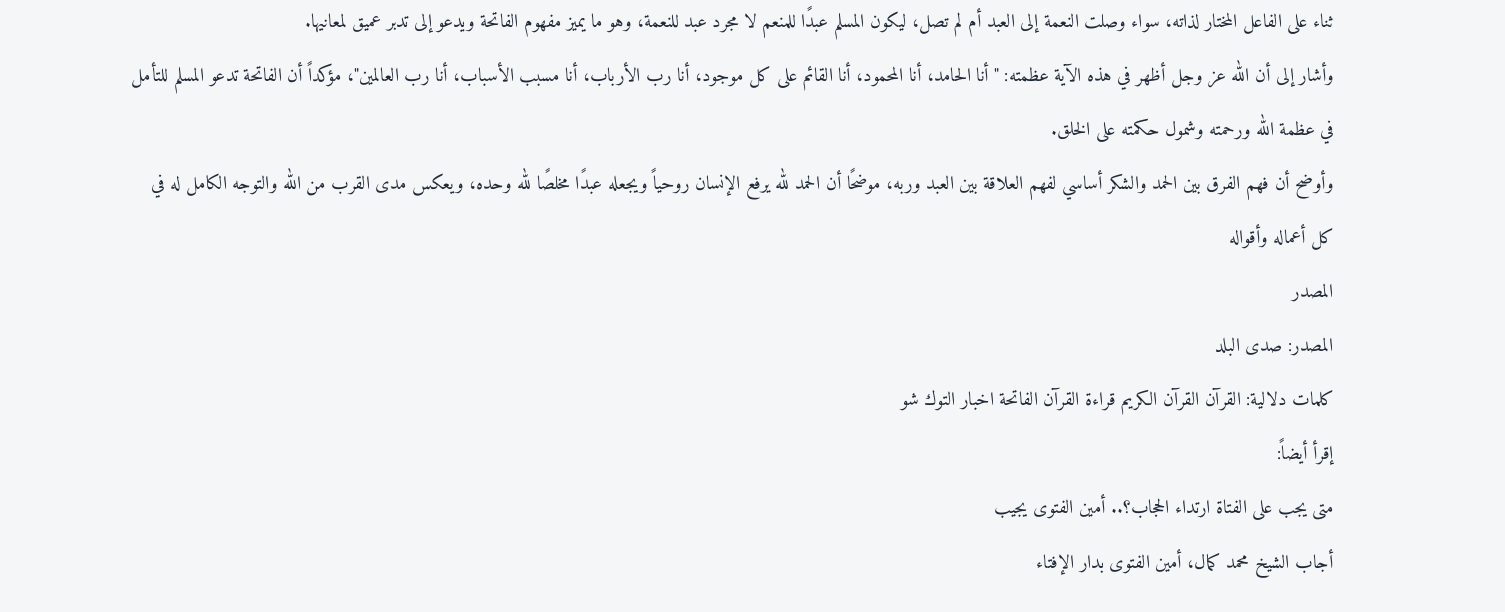ثناء على الفاعل المختار لذاته، سواء وصلت النعمة إلى العبد أم لم تصل، ليكون المسلم عبدًا للمنعم لا مجرد عبد للنعمة، وهو ما يميز مفهوم الفاتحة ويدعو إلى تدبر عميق لمعانيها.
وأشار إلى أن الله عز وجل أظهر في هذه الآية عظمته: "أنا الحامد، أنا المحمود، أنا القائم على كل موجود، أنا رب الأرباب، أنا مسبب الأسباب، أنا رب العالمين"، مؤكداً أن الفاتحة تدعو المسلم للتأمل في عظمة الله ورحمته وشمول حكمته على الخلق.
وأوضح أن فهم الفرق بين الحمد والشكر أساسي لفهم العلاقة بين العبد وربه، موضحًا أن الحمد لله يرفع الإنسان روحياً ويجعله عبدًا مخلصًا لله وحده، ويعكس مدى القرب من الله والتوجه الكامل له في كل أعماله وأقواله
المصدر
المصدر: صدى البلد
كلمات دلالية: القرآن القرآن الكريم قراءة القرآن الفاتحة اخبار التوك شو
إقرأ أيضاً:
متى يجب على الفتاة ارتداء الحجاب؟.. أمين الفتوى يجيب
أجاب الشيخ محمد كمال، أمين الفتوى بدار الإفتاء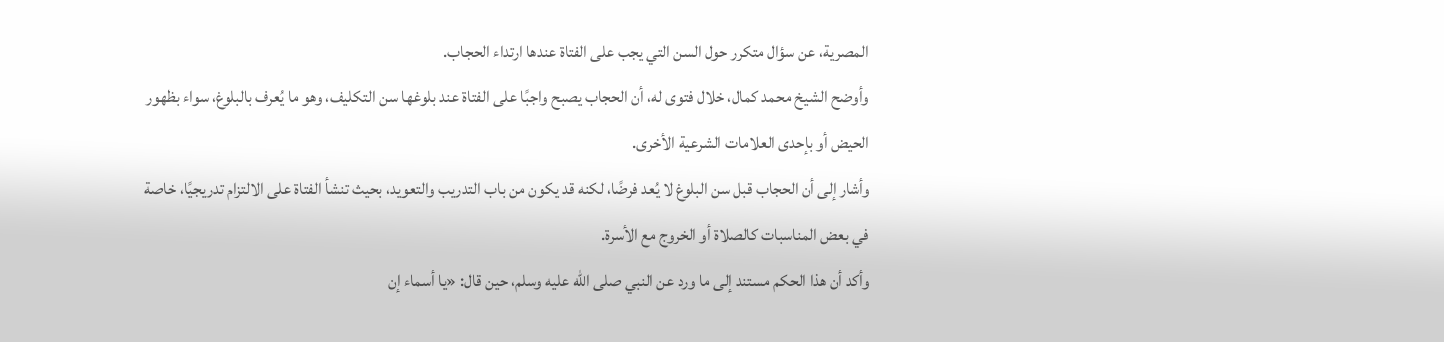المصرية، عن سؤال متكرر حول السن التي يجب على الفتاة عندها ارتداء الحجاب.
وأوضح الشيخ محمد كمال، خلال فتوى له، أن الحجاب يصبح واجبًا على الفتاة عند بلوغها سن التكليف، وهو ما يُعرف بالبلوغ، سواء بظهور الحيض أو بإحدى العلامات الشرعية الأخرى.
وأشار إلى أن الحجاب قبل سن البلوغ لا يُعد فرضًا، لكنه قد يكون من باب التدريب والتعويد، بحيث تنشأ الفتاة على الالتزام تدريجيًا، خاصة في بعض المناسبات كالصلاة أو الخروج مع الأسرة.
وأكد أن هذا الحكم مستند إلى ما ورد عن النبي صلى الله عليه وسلم، حين قال: «يا أسماء إن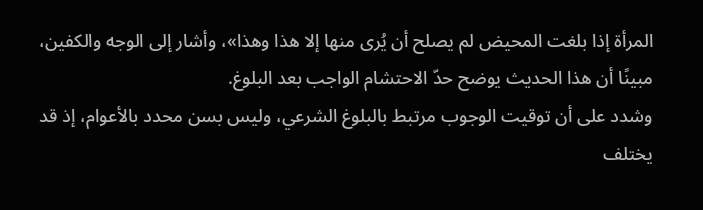المرأة إذا بلغت المحيض لم يصلح أن يُرى منها إلا هذا وهذا»، وأشار إلى الوجه والكفين، مبينًا أن هذا الحديث يوضح حدّ الاحتشام الواجب بعد البلوغ.
وشدد على أن توقيت الوجوب مرتبط بالبلوغ الشرعي، وليس بسن محدد بالأعوام، إذ قد يختلف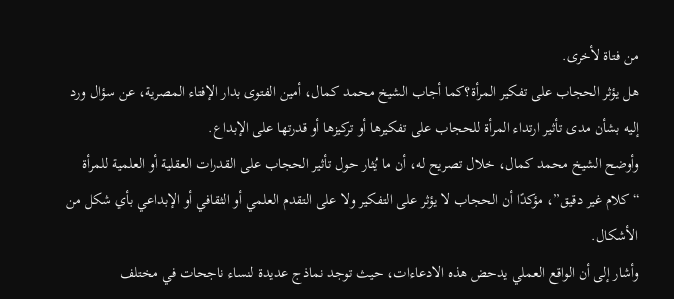من فتاة لأخرى.
هل يؤثر الحجاب على تفكير المرأة؟كما أجاب الشيخ محمد كمال، أمين الفتوى بدار الإفتاء المصرية، عن سؤال ورد إليه بشأن مدى تأثير ارتداء المرأة للحجاب على تفكيرها أو تركيزها أو قدرتها على الإبداع.
وأوضح الشيخ محمد كمال، خلال تصريح له، أن ما يُثار حول تأثير الحجاب على القدرات العقلية أو العلمية للمرأة “كلام غير دقيق”، مؤكدًا أن الحجاب لا يؤثر على التفكير ولا على التقدم العلمي أو الثقافي أو الإبداعي بأي شكل من الأشكال.
وأشار إلى أن الواقع العملي يدحض هذه الادعاءات، حيث توجد نماذج عديدة لنساء ناجحات في مختلف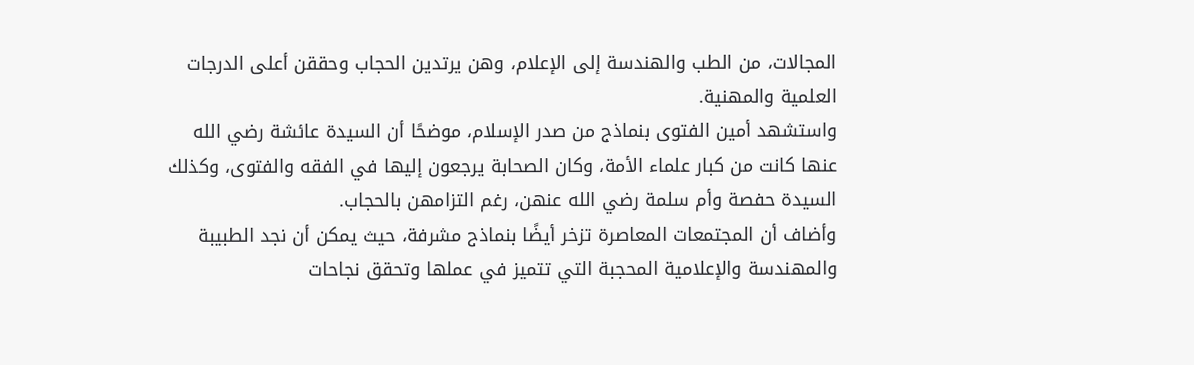المجالات، من الطب والهندسة إلى الإعلام، وهن يرتدين الحجاب وحققن أعلى الدرجات العلمية والمهنية.
واستشهد أمين الفتوى بنماذج من صدر الإسلام، موضحًا أن السيدة عائشة رضي الله عنها كانت من كبار علماء الأمة، وكان الصحابة يرجعون إليها في الفقه والفتوى، وكذلك السيدة حفصة وأم سلمة رضي الله عنهن، رغم التزامهن بالحجاب.
وأضاف أن المجتمعات المعاصرة تزخر أيضًا بنماذج مشرفة، حيث يمكن أن نجد الطبيبة والمهندسة والإعلامية المحجبة التي تتميز في عملها وتحقق نجاحات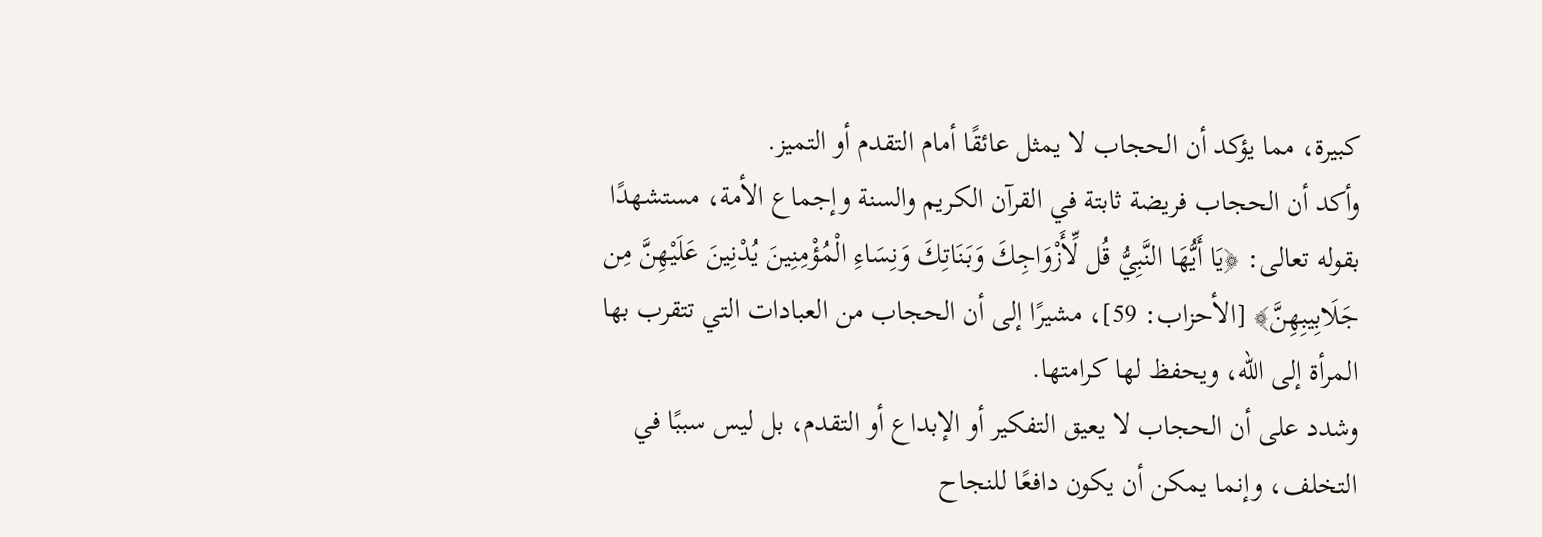كبيرة، مما يؤكد أن الحجاب لا يمثل عائقًا أمام التقدم أو التميز.
وأكد أن الحجاب فريضة ثابتة في القرآن الكريم والسنة وإجماع الأمة، مستشهدًا بقوله تعالى: ﴿يَا أَيُّهَا النَّبِيُّ قُل لِّأَزْوَاجِكَ وَبَنَاتِكَ وَنِسَاءِ الْمُؤْمِنِينَ يُدْنِينَ عَلَيْهِنَّ مِن جَلَابِيبِهِنَّ﴾ [الأحزاب: 59]، مشيرًا إلى أن الحجاب من العبادات التي تتقرب بها المرأة إلى الله، ويحفظ لها كرامتها.
وشدد على أن الحجاب لا يعيق التفكير أو الإبداع أو التقدم، بل ليس سببًا في التخلف، وإنما يمكن أن يكون دافعًا للنجاح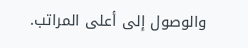والوصول إلى أعلى المراتب.